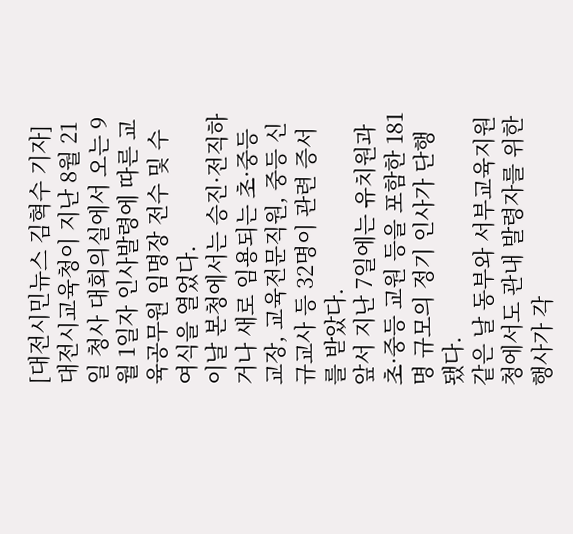[대전시민뉴스 김혁수 기자] 대전시교육청이 지난 8월 21일 청사 대회의실에서 오는 9월 1일자 인사발령에 따른 교육공무원 임명장 전수 및 수여식을 열었다.
이날 본청에서는 승진·전직하거나 새로 임용되는 초·중등 교장, 교육전문직원, 중등 신규교사 등 32명이 관련 증서를 받았다.
앞서 지난 7일에는 유치원과 초·중등 교원 등을 포함한 181명 규모의 정기 인사가 단행됐다.
같은 날 동부와 서부교육지원청에서도 관내 발령자를 위한 행사가 각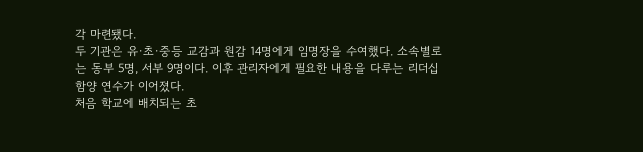각 마련됐다.
두 기관은 유·초·중등 교감과 원감 14명에게 임명장을 수여했다. 소속별로는 동부 5명, 서부 9명이다. 이후 관리자에게 필요한 내용을 다루는 리더십 함양 연수가 이어졌다.
처음 학교에 배치되는 초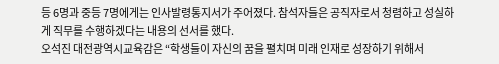등 6명과 중등 7명에게는 인사발령통지서가 주어졌다. 참석자들은 공직자로서 청렴하고 성실하게 직무를 수행하겠다는 내용의 선서를 했다.
오석진 대전광역시교육감은 “학생들이 자신의 꿈을 펼치며 미래 인재로 성장하기 위해서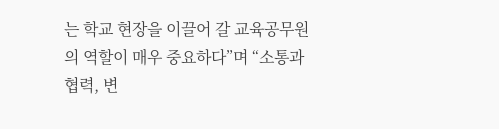는 학교 현장을 이끌어 갈 교육공무원의 역할이 매우 중요하다”며 “소통과 협력, 변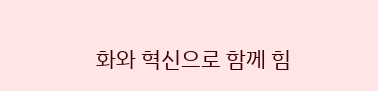화와 혁신으로 함께 힘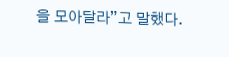을 모아달라”고 말했다.